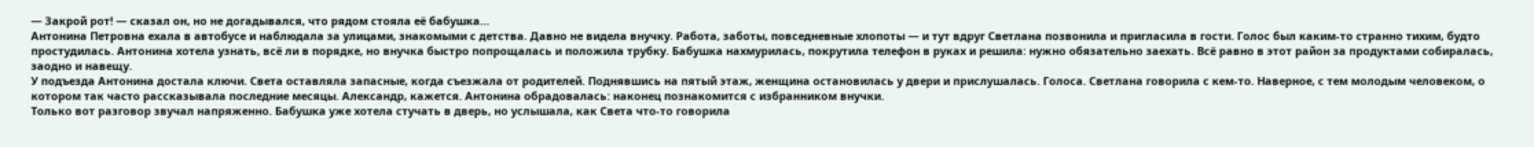— Закрой рот! — сказал он, но не догадывался, что рядом стояла её бабушка…
Антонина Петровна ехала в автобусе и наблюдала за улицами, знакомыми с детства. Давно не видела внучку. Работа, заботы, повседневные хлопоты — и тут вдруг Светлана позвонила и пригласила в гости. Голос был каким-то странно тихим, будто простудилась. Антонина хотела узнать, всё ли в порядке, но внучка быстро попрощалась и положила трубку. Бабушка нахмурилась, покрутила телефон в руках и решила: нужно обязательно заехать. Всё равно в этот район за продуктами собиралась, заодно и навещу.
У подъезда Антонина достала ключи. Света оставляла запасные, когда съезжала от родителей. Поднявшись на пятый этаж, женщина остановилась у двери и прислушалась. Голоса. Светлана говорила с кем-то. Наверное, с тем молодым человеком, о котором так часто рассказывала последние месяцы. Александр, кажется. Антонина обрадовалась: наконец познакомится с избранником внучки.
Только вот разговор звучал напряженно. Бабушка уже хотела стучать в дверь, но услышала, как Света что-то говорила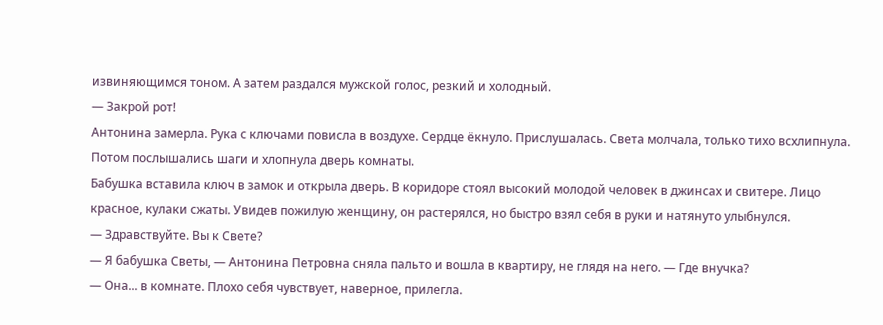извиняющимся тоном. А затем раздался мужской голос, резкий и холодный.
— Закрой рот!
Антонина замерла. Рука с ключами повисла в воздухе. Сердце ёкнуло. Прислушалась. Света молчала, только тихо всхлипнула. Потом послышались шаги и хлопнула дверь комнаты.
Бабушка вставила ключ в замок и открыла дверь. В коридоре стоял высокий молодой человек в джинсах и свитере. Лицо красное, кулаки сжаты. Увидев пожилую женщину, он растерялся, но быстро взял себя в руки и натянуто улыбнулся.
— Здравствуйте. Вы к Свете?
— Я бабушка Светы, — Антонина Петровна сняла пальто и вошла в квартиру, не глядя на него. — Где внучка?
— Она... в комнате. Плохо себя чувствует, наверное, прилегла.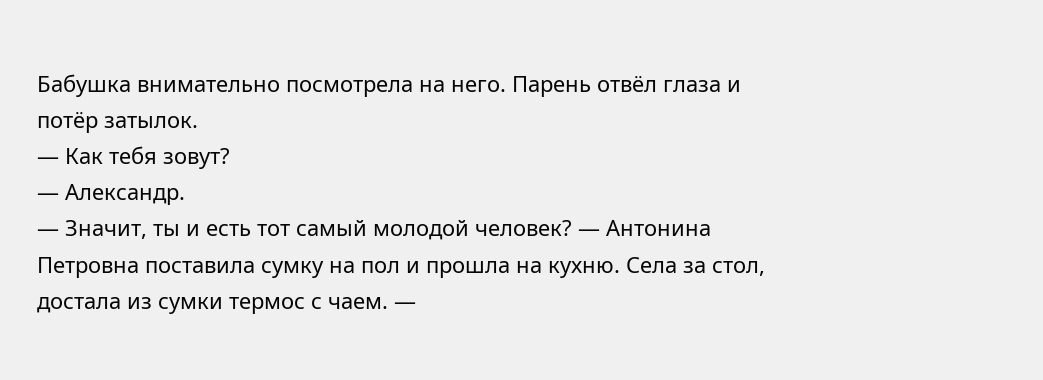Бабушка внимательно посмотрела на него. Парень отвёл глаза и потёр затылок.
— Как тебя зовут?
— Александр.
— Значит, ты и есть тот самый молодой человек? — Антонина Петровна поставила сумку на пол и прошла на кухню. Села за стол, достала из сумки термос с чаем. —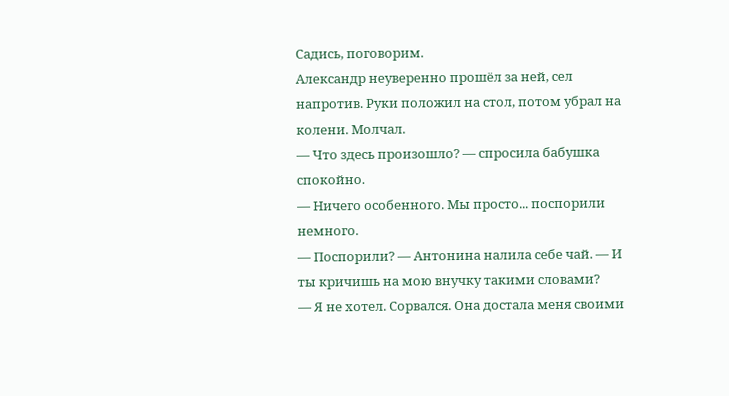Садись, поговорим.
Александр неуверенно прошёл за ней, сел напротив. Руки положил на стол, потом убрал на колени. Молчал.
— Что здесь произошло? — спросила бабушка спокойно.
— Ничего особенного. Мы просто... поспорили немного.
— Поспорили? — Антонина налила себе чай. — И ты кричишь на мою внучку такими словами?
— Я не хотел. Сорвался. Она достала меня своими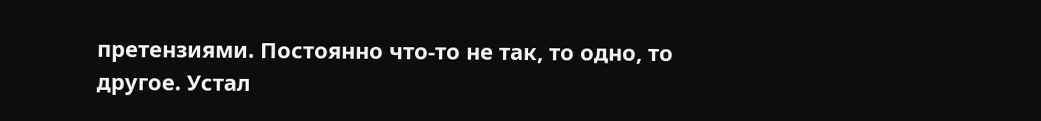претензиями. Постоянно что-то не так, то одно, то другое. Устал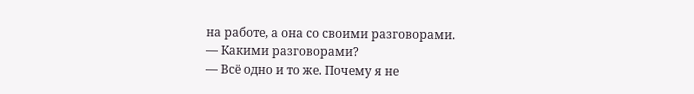на работе, а она со своими разговорами.
— Какими разговорами?
— Всё одно и то же. Почему я не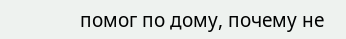помог по дому, почему не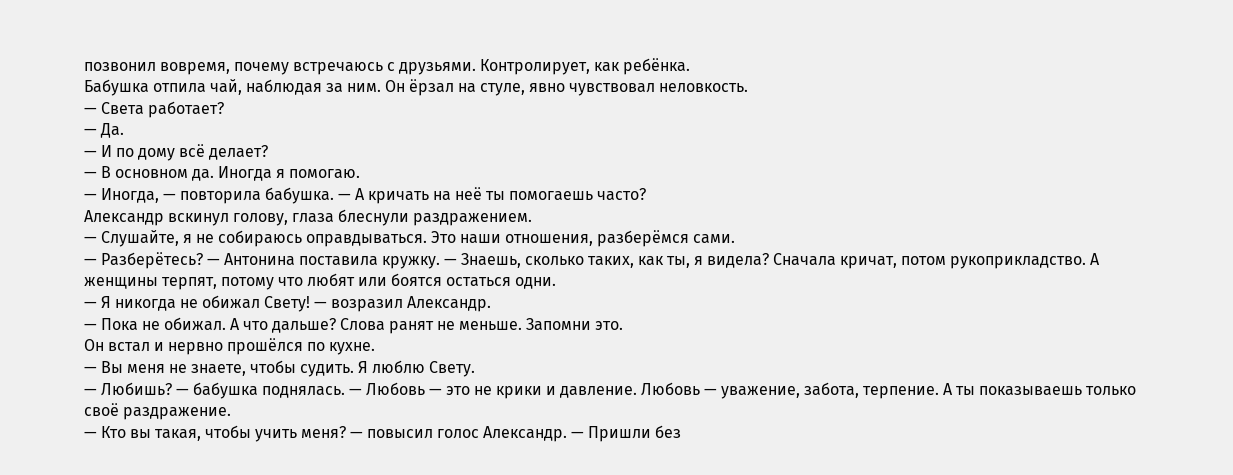позвонил вовремя, почему встречаюсь с друзьями. Контролирует, как ребёнка.
Бабушка отпила чай, наблюдая за ним. Он ёрзал на стуле, явно чувствовал неловкость.
— Света работает?
— Да.
— И по дому всё делает?
— В основном да. Иногда я помогаю.
— Иногда, — повторила бабушка. — А кричать на неё ты помогаешь часто?
Александр вскинул голову, глаза блеснули раздражением.
— Слушайте, я не собираюсь оправдываться. Это наши отношения, разберёмся сами.
— Разберётесь? — Антонина поставила кружку. — Знаешь, сколько таких, как ты, я видела? Сначала кричат, потом рукоприкладство. А женщины терпят, потому что любят или боятся остаться одни.
— Я никогда не обижал Свету! — возразил Александр.
— Пока не обижал. А что дальше? Слова ранят не меньше. Запомни это.
Он встал и нервно прошёлся по кухне.
— Вы меня не знаете, чтобы судить. Я люблю Свету.
— Любишь? — бабушка поднялась. — Любовь — это не крики и давление. Любовь — уважение, забота, терпение. А ты показываешь только своё раздражение.
— Кто вы такая, чтобы учить меня? — повысил голос Александр. — Пришли без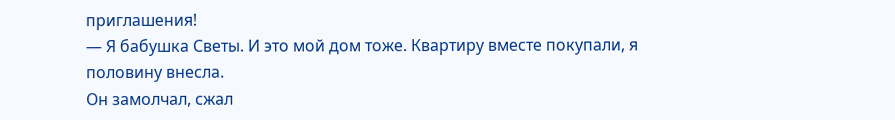приглашения!
— Я бабушка Светы. И это мой дом тоже. Квартиру вместе покупали, я половину внесла.
Он замолчал, сжал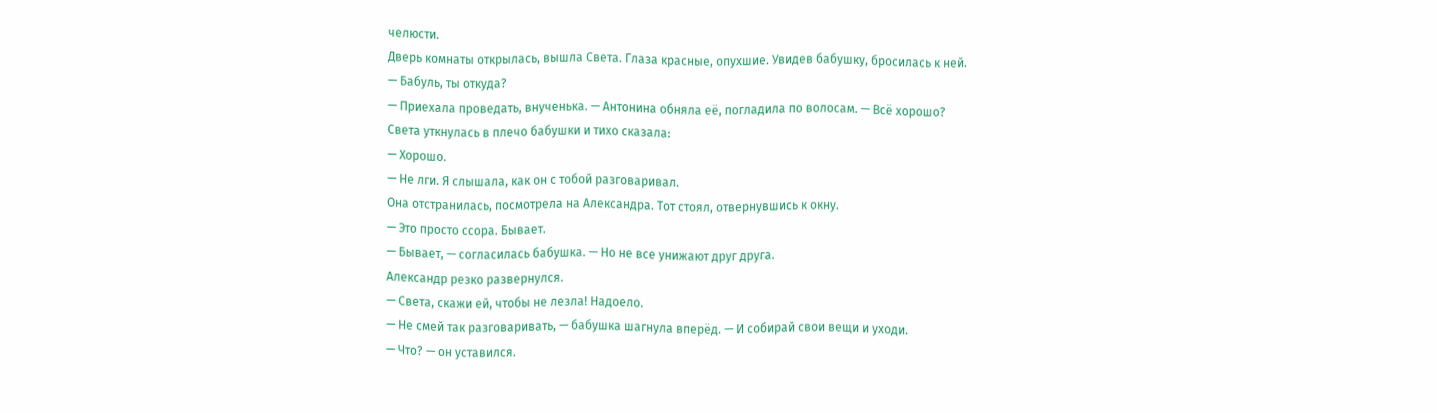челюсти.
Дверь комнаты открылась, вышла Света. Глаза красные, опухшие. Увидев бабушку, бросилась к ней.
— Бабуль, ты откуда?
— Приехала проведать, внученька. — Антонина обняла её, погладила по волосам. — Всё хорошо?
Света уткнулась в плечо бабушки и тихо сказала:
— Хорошо.
— Не лги. Я слышала, как он с тобой разговаривал.
Она отстранилась, посмотрела на Александра. Тот стоял, отвернувшись к окну.
— Это просто ссора. Бывает.
— Бывает, — согласилась бабушка. — Но не все унижают друг друга.
Александр резко развернулся.
— Света, скажи ей, чтобы не лезла! Надоело.
— Не смей так разговаривать, — бабушка шагнула вперёд. — И собирай свои вещи и уходи.
— Что? — он уставился.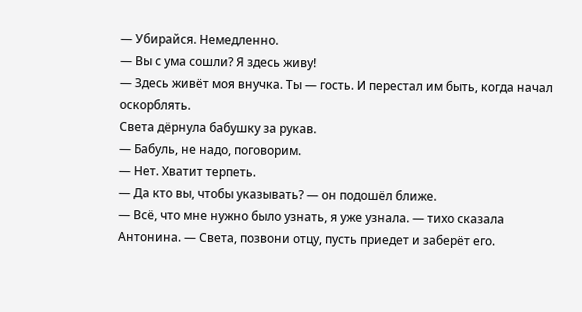— Убирайся. Немедленно.
— Вы с ума сошли? Я здесь живу!
— Здесь живёт моя внучка. Ты — гость. И перестал им быть, когда начал оскорблять.
Света дёрнула бабушку за рукав.
— Бабуль, не надо, поговорим.
— Нет. Хватит терпеть.
— Да кто вы, чтобы указывать? — он подошёл ближе.
— Всё, что мне нужно было узнать, я уже узнала. — тихо сказала Антонина. — Света, позвони отцу, пусть приедет и заберёт его.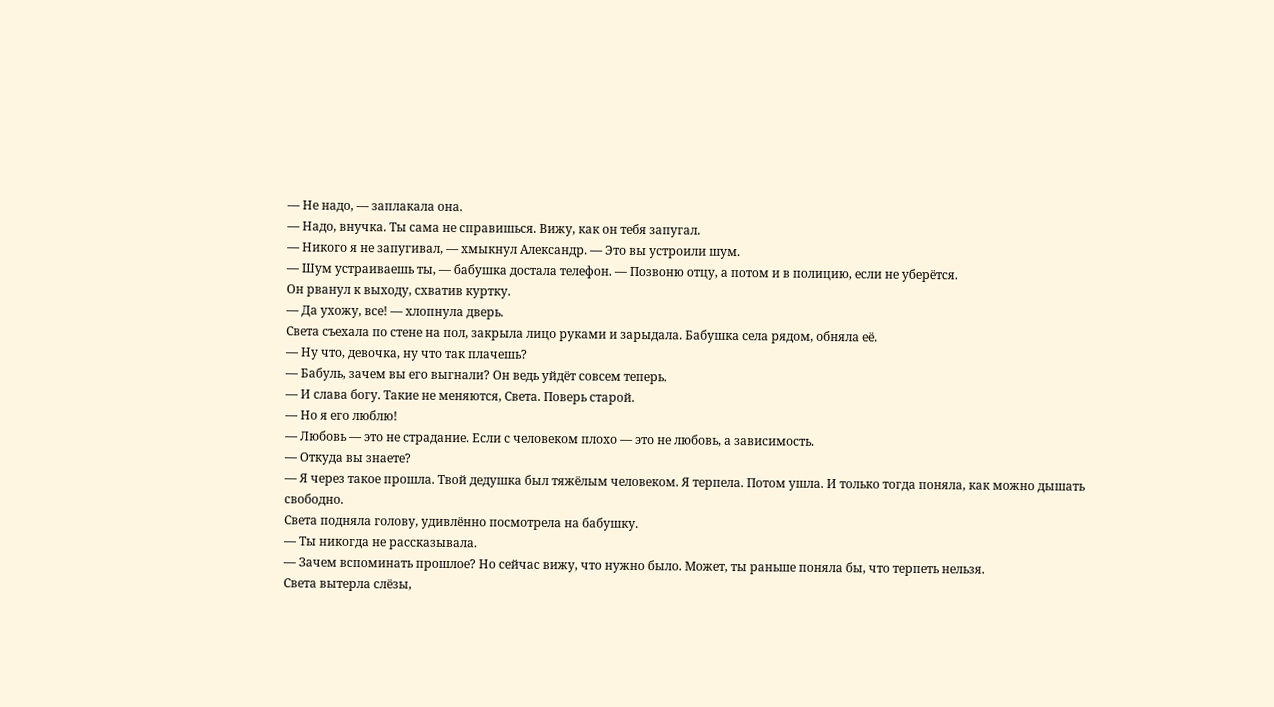— Не надо, — заплакала она.
— Надо, внучка. Ты сама не справишься. Вижу, как он тебя запугал.
— Никого я не запугивал, — хмыкнул Александр. — Это вы устроили шум.
— Шум устраиваешь ты, — бабушка достала телефон. — Позвоню отцу, а потом и в полицию, если не уберётся.
Он рванул к выходу, схватив куртку.
— Да ухожу, все! — хлопнула дверь.
Света съехала по стене на пол, закрыла лицо руками и зарыдала. Бабушка села рядом, обняла её.
— Ну что, девочка, ну что так плачешь?
— Бабуль, зачем вы его выгнали? Он ведь уйдёт совсем теперь.
— И слава богу. Такие не меняются, Света. Поверь старой.
— Но я его люблю!
— Любовь — это не страдание. Если с человеком плохо — это не любовь, а зависимость.
— Откуда вы знаете?
— Я через такое прошла. Твой дедушка был тяжёлым человеком. Я терпела. Потом ушла. И только тогда поняла, как можно дышать свободно.
Света подняла голову, удивлённо посмотрела на бабушку.
— Ты никогда не рассказывала.
— Зачем вспоминать прошлое? Но сейчас вижу, что нужно было. Может, ты раньше поняла бы, что терпеть нельзя.
Света вытерла слёзы,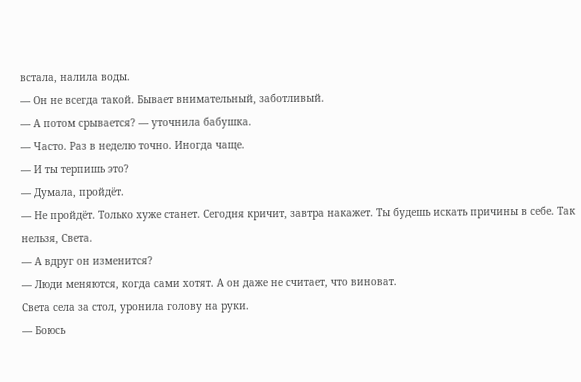встала, налила воды.
— Он не всегда такой. Бывает внимательный, заботливый.
— А потом срывается? — уточнила бабушка.
— Часто. Раз в неделю точно. Иногда чаще.
— И ты терпишь это?
— Думала, пройдёт.
— Не пройдёт. Только хуже станет. Сегодня кричит, завтра накажет. Ты будешь искать причины в себе. Так нельзя, Света.
— А вдруг он изменится?
— Люди меняются, когда сами хотят. А он даже не считает, что виноват.
Света села за стол, уронила голову на руки.
— Боюсь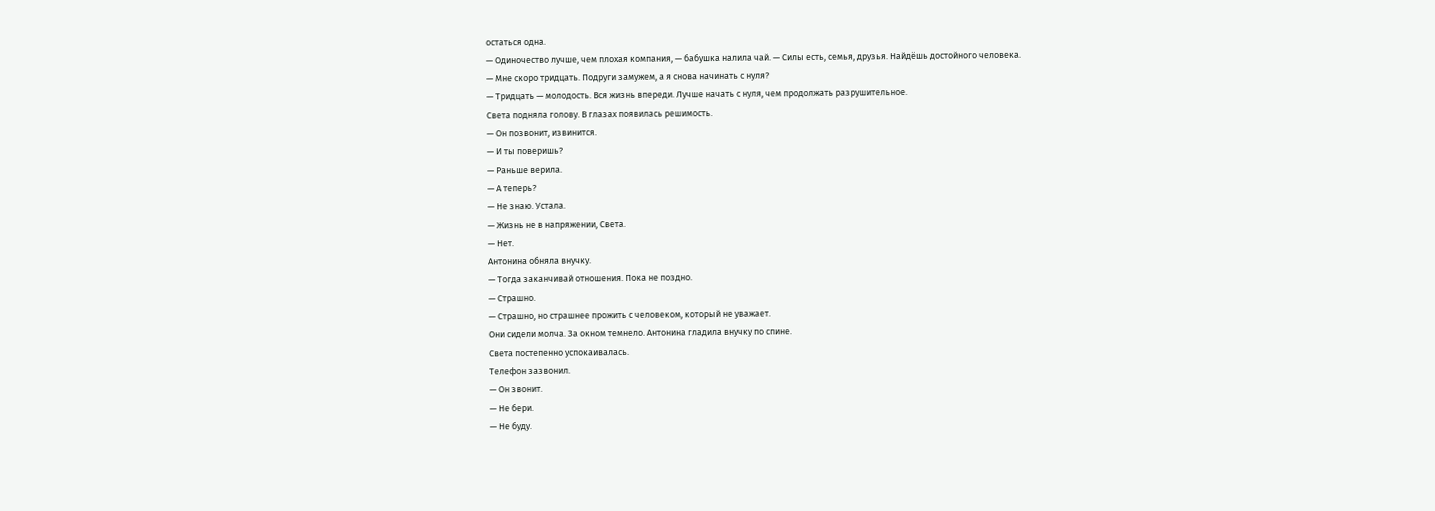остаться одна.
— Одиночество лучше, чем плохая компания, — бабушка налила чай. — Силы есть, семья, друзья. Найдёшь достойного человека.
— Мне скоро тридцать. Подруги замужем, а я снова начинать с нуля?
— Тридцать — молодость. Вся жизнь впереди. Лучше начать с нуля, чем продолжать разрушительное.
Света подняла голову. В глазах появилась решимость.
— Он позвонит, извинится.
— И ты поверишь?
— Раньше верила.
— А теперь?
— Не знаю. Устала.
— Жизнь не в напряжении, Света.
— Нет.
Антонина обняла внучку.
— Тогда заканчивай отношения. Пока не поздно.
— Страшно.
— Страшно, но страшнее прожить с человеком, который не уважает.
Они сидели молча. За окном темнело. Антонина гладила внучку по спине.
Света постепенно успокаивалась.
Телефон зазвонил.
— Он звонит.
— Не бери.
— Не буду.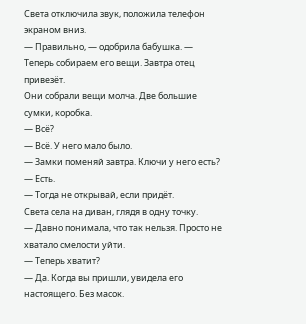Света отключила звук, положила телефон экраном вниз.
— Правильно, — одобрила бабушка. — Теперь собираем его вещи. Завтра отец привезёт.
Они собрали вещи молча. Две большие сумки, коробка.
— Всё?
— Всё. У него мало было.
— Замки поменяй завтра. Ключи у него есть?
— Есть.
— Тогда не открывай, если придёт.
Света села на диван, глядя в одну точку.
— Давно понимала, что так нельзя. Просто не хватало смелости уйти.
— Теперь хватит?
— Да. Когда вы пришли, увидела его настоящего. Без масок.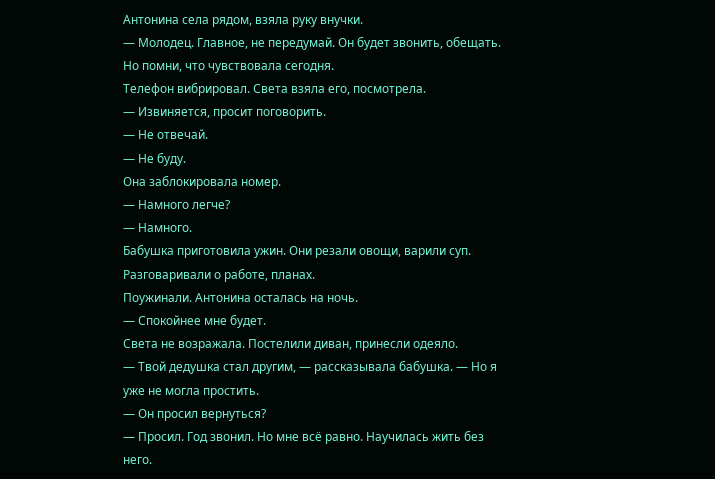Антонина села рядом, взяла руку внучки.
— Молодец. Главное, не передумай. Он будет звонить, обещать. Но помни, что чувствовала сегодня.
Телефон вибрировал. Света взяла его, посмотрела.
— Извиняется, просит поговорить.
— Не отвечай.
— Не буду.
Она заблокировала номер.
— Намного легче?
— Намного.
Бабушка приготовила ужин. Они резали овощи, варили суп. Разговаривали о работе, планах.
Поужинали. Антонина осталась на ночь.
— Спокойнее мне будет.
Света не возражала. Постелили диван, принесли одеяло.
— Твой дедушка стал другим, — рассказывала бабушка. — Но я уже не могла простить.
— Он просил вернуться?
— Просил. Год звонил. Но мне всё равно. Научилась жить без него.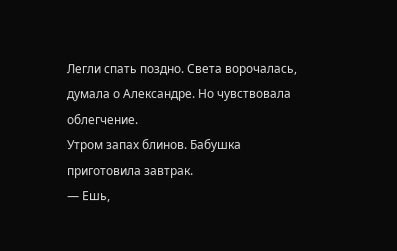Легли спать поздно. Света ворочалась, думала о Александре. Но чувствовала облегчение.
Утром запах блинов. Бабушка приготовила завтрак.
— Ешь,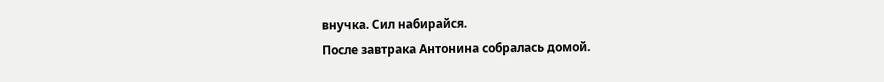внучка. Сил набирайся.
После завтрака Антонина собралась домой.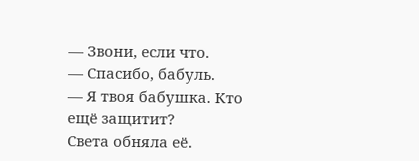— Звони, если что.
— Спасибо, бабуль.
— Я твоя бабушка. Кто ещё защитит?
Света обняла её.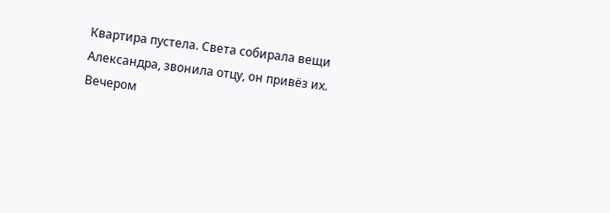Квартира пустела. Света собирала вещи Александра, звонила отцу, он привёз их.
Вечером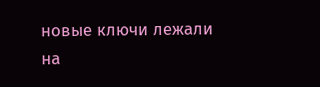новые ключи лежали на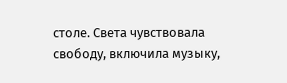столе. Света чувствовала свободу, включила музыку,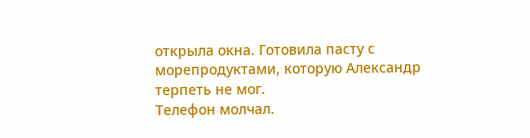открыла окна. Готовила пасту с морепродуктами, которую Александр терпеть не мог.
Телефон молчал.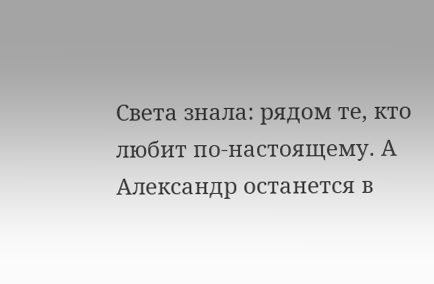Света знала: рядом те, кто любит по-настоящему. А Александр останется в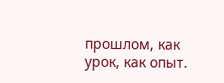прошлом, как урок, как опыт.